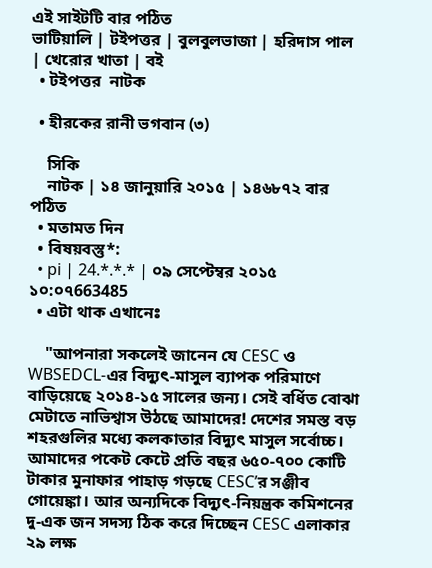এই সাইটটি বার পঠিত
ভাটিয়ালি | টইপত্তর | বুলবুলভাজা | হরিদাস পাল | খেরোর খাতা | বই
  • টইপত্তর  নাটক

  • হীরকের রানী ভগবান (৩)

    সিকি
    নাটক | ১৪ জানুয়ারি ২০১৫ | ১৪৬৮৭২ বার পঠিত
  • মতামত দিন
  • বিষয়বস্তু*:
  • pi | 24.*.*.* | ০৯ সেপ্টেম্বর ২০১৫ ১০:০৭663485
  • এটা থাক এখানেঃ

    "আপনারা সকলেই জানেন যে CESC ও WBSEDCL-এর বিদ্যুৎ-মাসুল ব্যাপক পরিমাণে বাড়িয়েছে ২০১৪-১৫ সালের জন্য। সেই বর্ধিত বোঝা মেটাতে নাভিশ্বাস উঠছে আমাদের! দেশের সমস্ত বড় শহরগুলির মধ্যে কলকাতার বিদ্যুৎ মাসুল সর্বোচ্চ। আমাদের পকেট কেটে প্রতি বছর ৬৫০-৭০০ কোটি টাকার মুনাফার পাহাড় গড়ছে CESC’র সঞ্জীব গোয়েঙ্কা। আর অন্যদিকে বিদ্যুৎ-নিয়ন্ত্রক কমিশনের দু-এক জন সদস্য ঠিক করে দিচ্ছেন CESC এলাকার ২৯ লক্ষ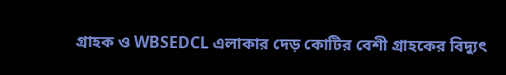গ্রাহক ও WBSEDCL এলাকার দেড় কোটির বেশী গ্রাহকের বিদ্যুৎ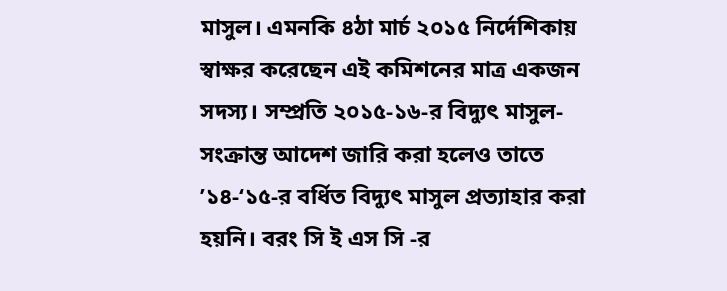মাসুল। এমনকি ৪ঠা মার্চ ২০১৫ নির্দেশিকায় স্বাক্ষর করেছেন এই কমিশনের মাত্র একজন সদস্য। সম্প্রতি ২০১৫-১৬-র বিদ্যুৎ মাসুল-সংক্রান্ত আদেশ জারি করা হলেও তাতে ’১৪-‘১৫-র বর্ধিত বিদ্যুৎ মাসুল প্রত্যাহার করা হয়নি। বরং সি ই এস সি -র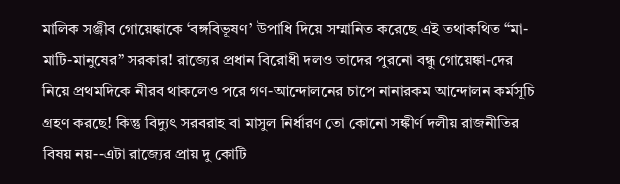মালিক সঞ্জীব গোয়েঙ্কাকে ‘বঙ্গবিভূষণ’ উপাধি দিয়ে সম্মানিত করেছে এই তথাকথিত “মা-মাটি-মানুষের” সরকার! রাজ্যের প্রধান বিরোধী দলও তাদের পুরনো বন্ধু গোয়েঙ্কা-দের নিয়ে প্রথমদিকে নীরব থাকলেও পরে গণ-আন্দোলনের চাপে নানারকম আন্দোলন কর্মসূচি গ্রহণ করছে! কিন্তু বিদ্যুৎ সরবরাহ বা মাসুল নির্ধারণ তো কোনো সঙ্কীর্ণ দলীয় রাজনীতির বিষয় নয়--এটা রাজ্যের প্রায় দু কোটি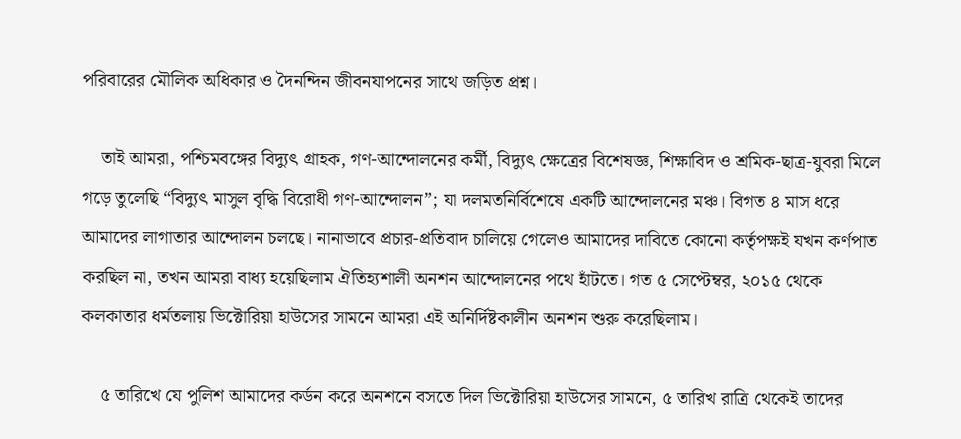পরিবারের মৌলিক অধিকার ও দৈনন্দিন জীবনযাপনের সাথে জড়িত প্রশ্ন।

    তাই আমরা, পশ্চিমবঙ্গের বিদ্যুৎ গ্রাহক, গণ-আন্দোলনের কর্মী, বিদ্যুৎ ক্ষেত্রের বিশেষজ্ঞ, শিক্ষাবিদ ও শ্রমিক-ছাত্র-যুবরা মিলে গড়ে তুলেছি “বিদ্যুৎ মাসুল বৃদ্ধি বিরোধী গণ-আন্দোলন”; যা দলমতনির্বিশেষে একটি আন্দোলনের মঞ্চ। বিগত ৪ মাস ধরে আমাদের লাগাতার আন্দোলন চলছে। নানাভাবে প্রচার-প্রতিবাদ চালিয়ে গেলেও আমাদের দাবিতে কোনো কর্তৃপক্ষই যখন কর্ণপাত করছিল না, তখন আমরা বাধ্য হয়েছিলাম ঐতিহ্যশালী অনশন আন্দোলনের পথে হাঁটতে। গত ৫ সেপ্টেম্বর, ২০১৫ থেকে কলকাতার ধর্মতলায় ভিক্টোরিয়া হাউসের সামনে আমরা এই অনির্দিষ্টকালীন অনশন শুরু করেছিলাম।

    ৫ তারিখে যে পুলিশ আমাদের কর্ডন করে অনশনে বসতে দিল ভিক্টোরিয়া হাউসের সামনে, ৫ তারিখ রাত্রি থেকেই তাদের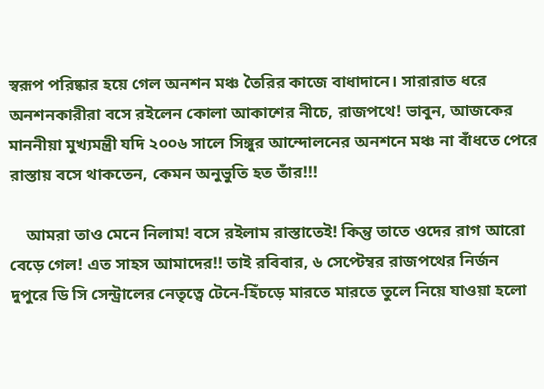স্বরূপ পরিষ্কার হয়ে গেল অনশন মঞ্চ তৈরির কাজে বাধাদানে। সারারাত ধরে অনশনকারীরা বসে রইলেন কোলা আকাশের নীচে, রাজপথে! ভাবুন, আজকের মাননীয়া মুখ্যমন্ত্রী যদি ২০০৬ সালে সিঙ্গুর আন্দোলনের অনশনে মঞ্চ না বাঁধতে পেরে রাস্তায় বসে থাকতেন, কেমন অনুভুতি হত তাঁর!!!

    আমরা তাও মেনে নিলাম! বসে রইলাম রাস্তাতেই! কিন্তু তাতে ওদের রাগ আরো বেড়ে গেল! এত সাহস আমাদের!! তাই রবিবার, ৬ সেপ্টেম্বর রাজপথের নির্জন দুপুরে ডি সি সেন্ট্রালের নেতৃত্বে টেনে-হিঁচড়ে মারতে মারতে তুলে নিয়ে যাওয়া হলো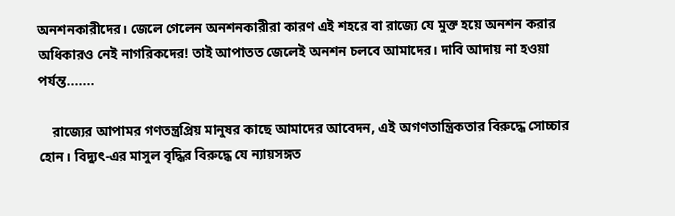অনশনকারীদের। জেলে গেলেন অনশনকারীরা কারণ এই শহরে বা রাজ্যে যে মুক্ত হয়ে অনশন করার অধিকারও নেই নাগরিকদের! তাই আপাতত জেলেই অনশন চলবে আমাদের। দাবি আদায় না হওয়া পর্যন্ত.......

    রাজ্যের আপামর গণতন্ত্রপ্রিয় মানুষর কাছে আমাদের আবেদন, এই অগণতান্ত্রিকতার বিরুদ্ধে সোচ্চার হোন। বিদ্যুৎ-এর মাসুল বৃদ্ধির বিরুদ্ধে যে ন্যায়সঙ্গত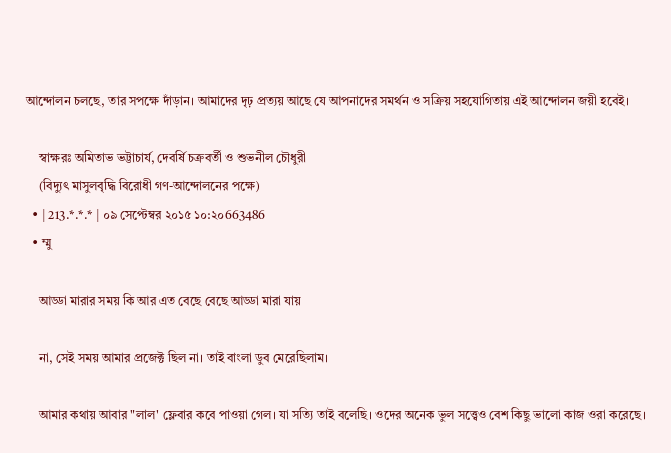আন্দোলন চলছে, তার সপক্ষে দাঁড়ান। আমাদের দৃঢ় প্রত্যয় আছে যে আপনাদের সমর্থন ও সক্রিয় সহযোগিতায় এই আন্দোলন জয়ী হবেই।

    স্বাক্ষরঃ অমিতাভ ভট্টাচার্য, দেবর্ষি চক্রবর্তী ও শুভনীল চৌধুরী
    (বিদ্যুৎ মাসুলবৃদ্ধি বিরোধী গণ-আন্দোলনের পক্ষে)
  • | 213.*.*.* | ০৯ সেপ্টেম্বর ২০১৫ ১০:২০663486
  • ম্মু

    আড্ডা মারার সময় কি আর এত বেছে বেছে আড্ডা মারা যায়

    না, সেই সময় আমার প্রজেক্ট ছিল না। তাই বাংলা ডুব মেরেছিলাম।

    আমার কথায় আবার "লাল' ফ্লেবার কবে পাওয়া গেল। যা সত্যি তাই বলেছি। ওদের অনেক ভুল সত্ত্বেও বেশ কিছু ভালো কাজ ওরা করেছে।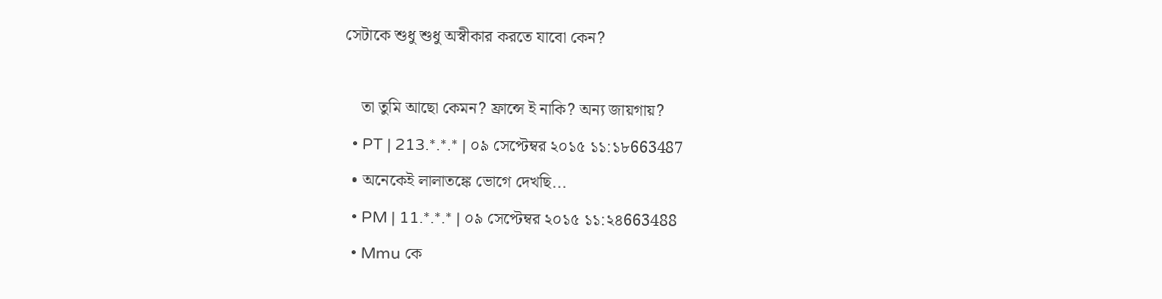সেটাকে শুধু শুধু অস্বীকার করতে যাবো কেন?

    তা তুমি আছো কেমন? ফ্রান্সে ই নাকি? অন্য জায়গায়?
  • PT | 213.*.*.* | ০৯ সেপ্টেম্বর ২০১৫ ১১:১৮663487
  • অনেকেই লালাতঙ্কে ভোগে দেখছি...
  • PM | 11.*.*.* | ০৯ সেপ্টেম্বর ২০১৫ ১১:২৪663488
  • Mmu কে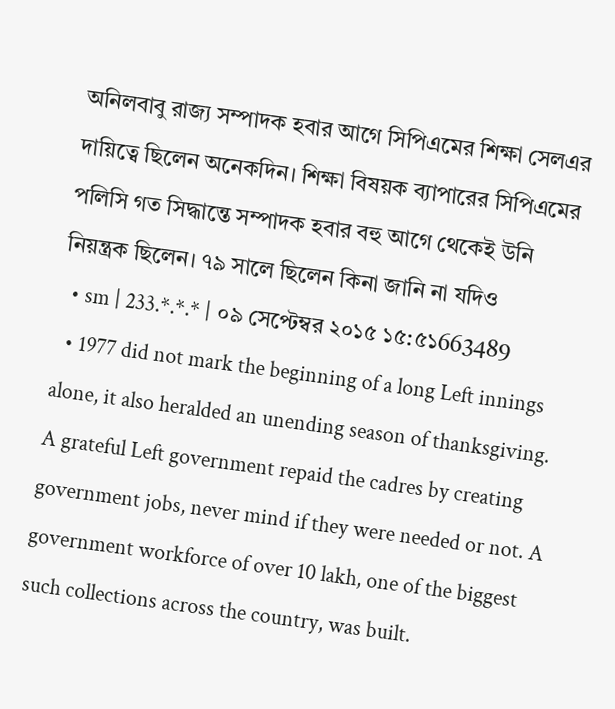অনিলবাবু রাজ্য সম্পাদক হবার আগে সিপিএমের শিক্ষা সেলএর দায়িত্বে ছিলেন অনেকদিন। শিক্ষা বিষয়ক ব্যাপারের সিপিএমের পলিসি গত সিদ্ধান্তে সম্পাদক হবার বহু আগে থেকেই উনি নিয়ন্ত্রক ছিলেন। ৭৯ সালে ছিলেন কিনা জানি না যদিও
  • sm | 233.*.*.* | ০৯ সেপ্টেম্বর ২০১৫ ১৫:৫১663489
  • 1977 did not mark the beginning of a long Left innings alone, it also heralded an unending season of thanksgiving. A grateful Left government repaid the cadres by creating government jobs, never mind if they were needed or not. A government workforce of over 10 lakh, one of the biggest such collections across the country, was built.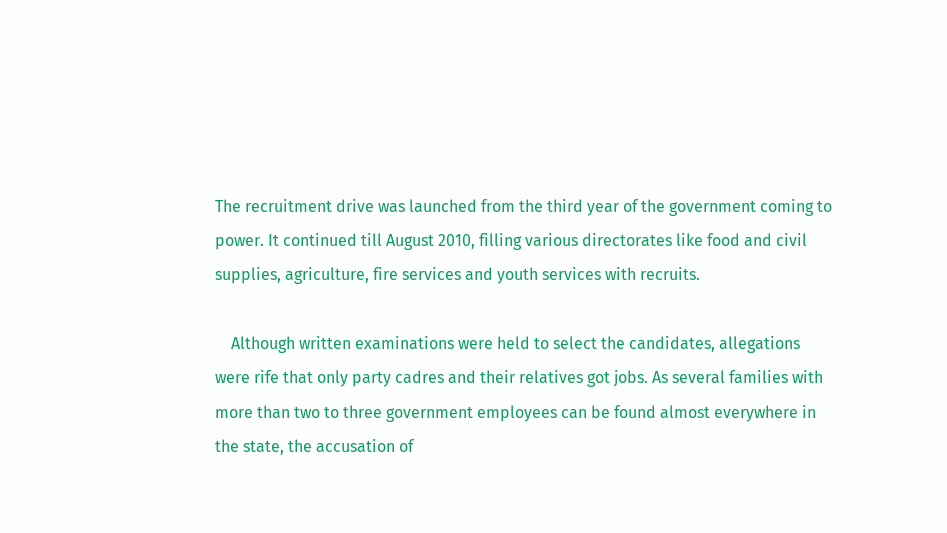The recruitment drive was launched from the third year of the government coming to power. It continued till August 2010, filling various directorates like food and civil supplies, agriculture, fire services and youth services with recruits.

    Although written examinations were held to select the candidates, allegations were rife that only party cadres and their relatives got jobs. As several families with more than two to three government employees can be found almost everywhere in the state, the accusation of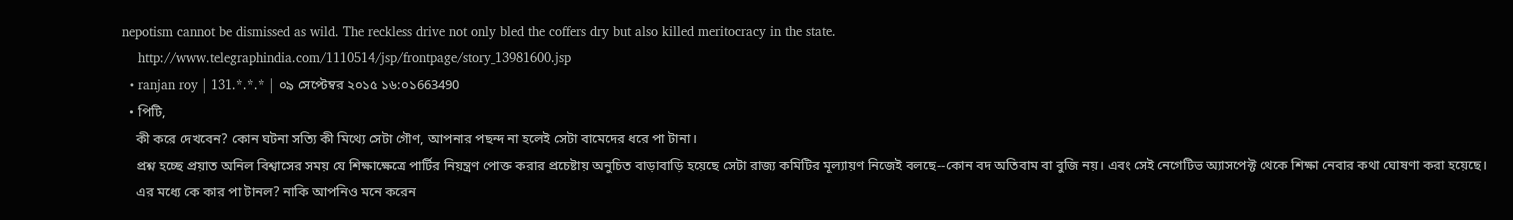nepotism cannot be dismissed as wild. The reckless drive not only bled the coffers dry but also killed meritocracy in the state.
    http://www.telegraphindia.com/1110514/jsp/frontpage/story_13981600.jsp
  • ranjan roy | 131.*.*.* | ০৯ সেপ্টেম্বর ২০১৫ ১৬:০১663490
  • পিটি,
    কী করে দেখবেন? কোন ঘটনা সত্যি কী মিথ্যে সেটা গৌণ, আপনার পছন্দ না হলেই সেটা বামেদের ধরে পা টানা।
    প্রশ্ন হচ্ছে প্রয়াত অনিল বিশ্বাসের সময় যে শিক্ষাক্ষেত্রে পার্টির নিয়ন্ত্রণ পোক্ত করার প্রচেষ্টায় অনুচিত বাড়াবাড়ি হয়েছে সেটা রাজ্য কমিটির মূল্যায়ণ নিজেই বলছে--কোন বদ অতিবাম বা বুজি নয়। এবং সেই নেগেটিভ অ্যাসপেক্ট থেকে শিক্ষা নেবার কথা ঘোষণা করা হয়েছে।
    এর মধ্যে কে কার পা টানল? নাকি আপনিও মনে করেন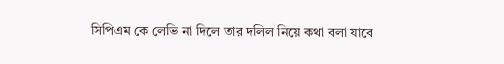সিপিএম কে লেভি না দিলে তার দলিল নিয়ে কথা বলা যাবে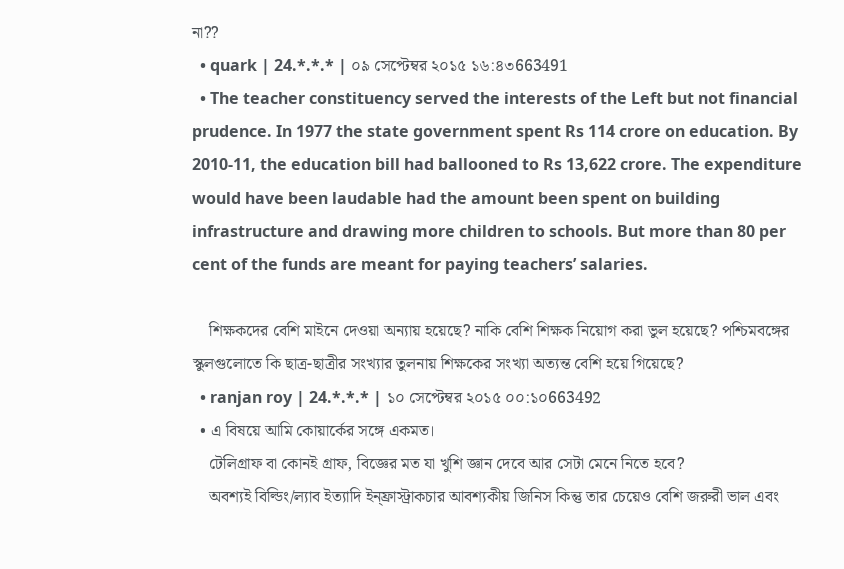না??
  • quark | 24.*.*.* | ০৯ সেপ্টেম্বর ২০১৫ ১৬:৪৩663491
  • The teacher constituency served the interests of the Left but not financial prudence. In 1977 the state government spent Rs 114 crore on education. By 2010-11, the education bill had ballooned to Rs 13,622 crore. The expenditure would have been laudable had the amount been spent on building infrastructure and drawing more children to schools. But more than 80 per cent of the funds are meant for paying teachers’ salaries.

    শিক্ষকদের বেশি মাইনে দেওয়া অন্যায় হয়েছে? নাকি বেশি শিক্ষক নিয়োগ করা ভুল হয়েছে? পশ্চিমবঙ্গের স্কুলগুলোতে কি ছাত্র-ছাত্রীর সংখ্যার তুলনায় শিক্ষকের সংখ্যা অত্যন্ত বেশি হয়ে গিয়েছে?
  • ranjan roy | 24.*.*.* | ১০ সেপ্টেম্বর ২০১৫ ০০:১০663492
  • এ বিষয়ে আমি কোয়ার্কের সঙ্গে একমত।
    টেলিগ্রাফ বা কোনই গ্রাফ, বিজ্ঞের মত যা খুশি জ্ঞান দেবে আর সেটা মেনে নিতে হবে?
    অবশ্যই বিল্ডিং/ল্যাব ইত্যাদি ইন্ফ্রাস্ট্রাকচার আবশ্যকীয় জিনিস কিন্তু তার চেয়েও বেশি জরুরী ভাল এবং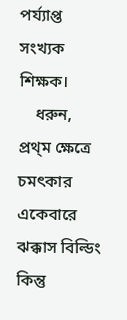পর্য্যাপ্ত সংখ্যক শিক্ষক।
    ধরুন, প্রথ্ম ক্ষেত্রে চমৎকার একেবারে ঝক্কাস বিল্ডিং কিন্তু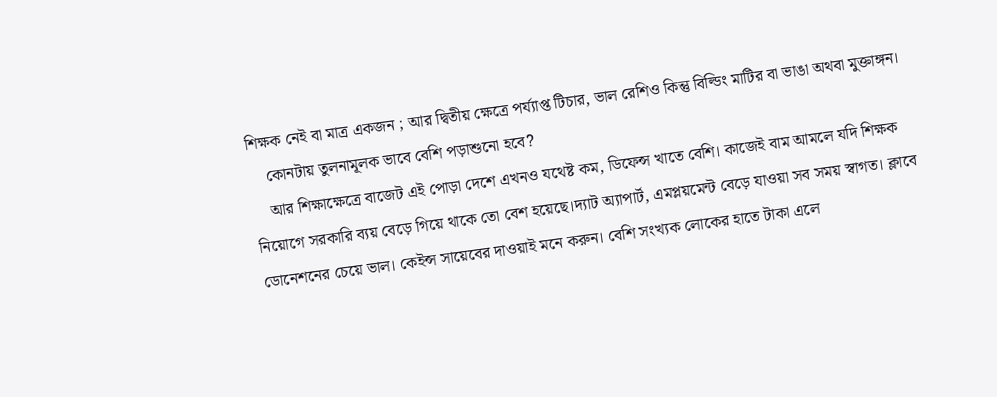শিক্ষক নেই বা মাত্র একজন ; আর দ্বিতীয় ক্ষেত্রে পর্য্যাপ্ত টিচার, ভাল রেশিও কিন্তু বিল্ডিং মাটির বা ভাঙা অথবা মুক্তাঙ্গন।
    কোনটায় তুলনামূলক ভাবে বেশি পড়াশুনো হবে?
    আর শিক্ষাক্ষেত্রে বাজেট এই পোড়া দেশে এখনও যথেষ্ট কম, ডিফেন্স খাতে বেশি। কাজেই বাম আমলে যদি শিক্ষক নিয়োগে সরকারি ব্যয় বেড়ে গিয়ে থাকে তো বেশ হয়েছে।দ্যাট অ্যাপার্ট, এমপ্লয়মেন্ট বেড়ে যাওয়া সব সময় স্বাগত। ক্লাবে ডোনেশনের চেয়ে ভাল। কেইন্স সায়েবের দাওয়াই মনে করুন। বেশি সংখ্যক লোকের হাতে টাকা এলে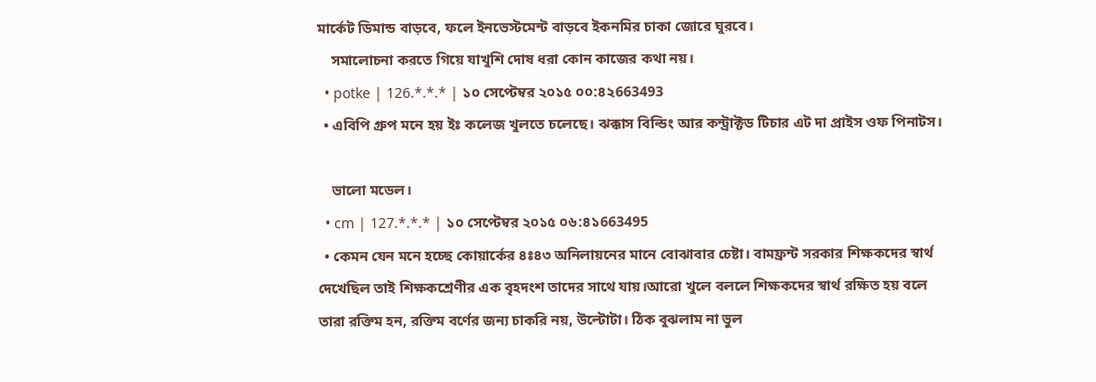মার্কেট ডিমান্ড বাড়বে, ফলে ইনভেস্টমেন্ট বাড়বে ইকনমির চাকা জোরে ঘুরবে।
    সমালোচনা করতে গিয়ে যাখুশি দোষ ধরা কোন কাজের কথা নয়।
  • potke | 126.*.*.* | ১০ সেপ্টেম্বর ২০১৫ ০০:৪২663493
  • এবিপি গ্রুপ মনে হয় ইঃ কলেজ খুলতে চলেছে। ঝক্কাস বিল্ডিং আর কন্ট্রাক্টড টিচার এট দা প্রাইস ওফ পিনাটস।

    ভালো মডেল।
  • cm | 127.*.*.* | ১০ সেপ্টেম্বর ২০১৫ ০৬:৪১663495
  • কেমন যেন মনে হচ্ছে কোয়ার্কের ৪ঃ৪৩ অনিলায়নের মানে বোঝাবার চেষ্টা। বামফ্রন্ট সরকার শিক্ষকদের স্বার্থ দেখেছিল তাই শিক্ষকশ্রেণীর এক বৃহদংশ তাদের সাথে যায়।আরো খুলে বললে শিক্ষকদের স্বার্থ রক্ষিত হয় বলে তারা রক্তিম হন, রক্তিম বর্ণের জন্য চাকরি নয়, উল্টোটা। ঠিক বুঝলাম না ভুল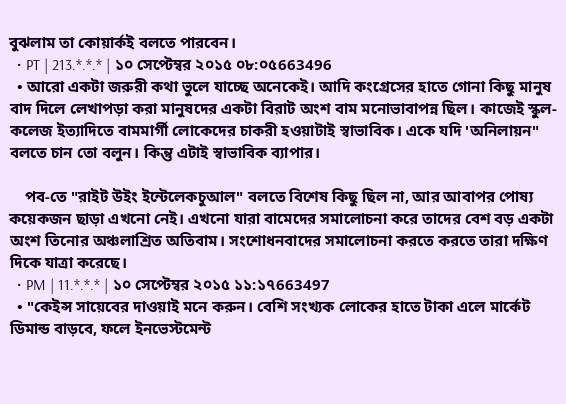বুঝলাম তা কোয়ার্কই বলতে পারবেন।
  • PT | 213.*.*.* | ১০ সেপ্টেম্বর ২০১৫ ০৮:০৫663496
  • আরো একটা জরুরী কথা ভুলে যাচ্ছে অনেকেই। আদি কংগ্রেসের হাতে গোনা কিছু মানুষ বাদ দিলে লেখাপড়া করা মানুষদের একটা বিরাট অংশ বাম মনোভাবাপন্ন ছিল। কাজেই স্কুল-কলেজ ইত্যাদিতে বামমার্গী লোকেদের চাকরী হওয়াটাই স্বাভাবিক। একে যদি 'অনিলায়ন" বলতে চান তো বলুন। কিন্তু এটাই স্বাভাবিক ব্যাপার।

    পব-তে "রাইট উইং ইন্টেলেকচুআল" বলতে বিশেষ কিছু ছিল না, আর আবাপর পোষ্য কয়েকজন ছাড়া এখনো নেই। এখনো যারা বামেদের সমালোচনা করে তাদের বেশ বড় একটা অংশ তিনোর অঞ্চলাশ্রিত অতিবাম। সংশোধনবাদের সমালোচনা করতে করতে তারা দক্ষিণ দিকে যাত্রা করেছে।
  • PM | 11.*.*.* | ১০ সেপ্টেম্বর ২০১৫ ১১:১৭663497
  • "কেইন্স সায়েবের দাওয়াই মনে করুন। বেশি সংখ্যক লোকের হাতে টাকা এলে মার্কেট ডিমান্ড বাড়বে, ফলে ইনভেস্টমেন্ট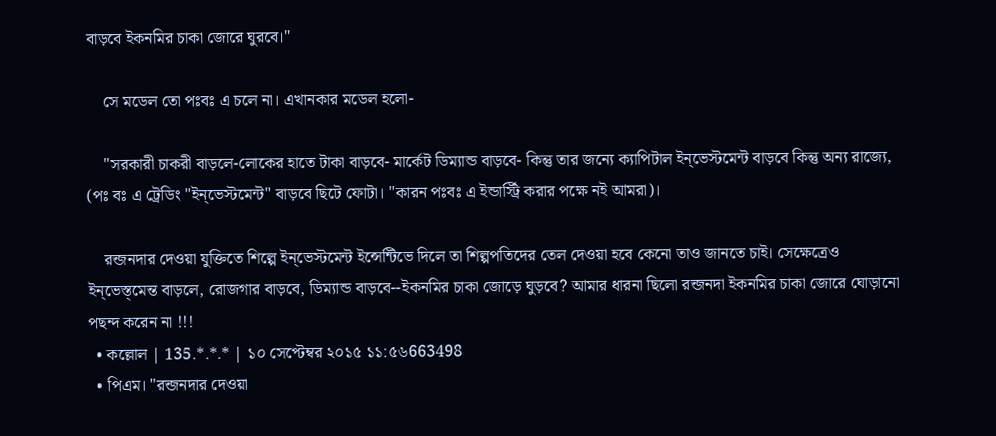বাড়বে ইকনমির চাকা জোরে ঘুরবে।"

    সে মডেল তো পঃবঃ এ চলে না। এখানকার মডেল হলো-

    "সরকারী চাকরী বাড়লে-লোকের হাতে টাকা বাড়বে- মার্কেট ডিম্যান্ড বাড়বে- কিন্তু তার জন্যে ক্যাপিটাল ইন্ভেস্টমেন্ট বাড়বে কিন্তু অন্য রাজ্যে, (পঃ বঃ এ ট্রেডিং "ইন্ভেস্টমেন্ট" বাড়বে ছিটে ফোটা। "কারন পঃবঃ এ ইন্ডার্স্ট্রি করার পক্ষে নই আমরা)।

    রন্জনদার দেওয়া যুক্তিতে শিল্পে ইন্ভেস্টমেন্ট ইন্সেন্টিভে দিলে তা শিল্পপতিদের তেল দেওয়া হবে কেনো তাও জানতে চাই। সেক্ষেত্রেও ইন্ভেস্ত্মেন্ত বাড়লে, রোজগার বাড়বে, ডিম্যান্ড বাড়বে--ইকনমির চাকা জোড়ে ঘুড়বে? আমার ধারনা ছিলো রন্জনদা ইকনমির চাকা জোরে ঘোড়ানো পছন্দ করেন না !!!
  • কল্লোল | 135.*.*.* | ১০ সেপ্টেম্বর ২০১৫ ১১:৫৬663498
  • পিএম। "রন্জনদার দেওয়া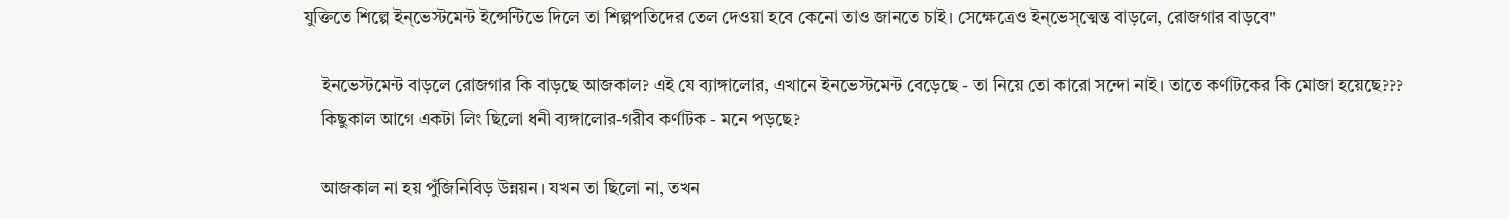যুক্তিতে শিল্পে ইন্ভেস্টমেন্ট ইন্সেন্টিভে দিলে তা শিল্পপতিদের তেল দেওয়া হবে কেনো তাও জানতে চাই। সেক্ষেত্রেও ইন্ভেস্ত্মেন্ত বাড়লে, রোজগার বাড়বে"

    ইনভেস্টমেন্ট বাড়লে রোজগার কি বাড়ছে আজকাল? এই যে ব্যাঙ্গালোর, এখানে ইনভেস্টমেন্ট বেড়েছে - তা নিয়ে তো কারো সন্দো নাই। তাতে কর্ণাটকের কি মোজা হয়েছে???
    কিছুকাল আগে একটা লিং ছিলো ধনী ব্যঙ্গালোর-গরীব কর্ণাটক - মনে পড়ছে?

    আজকাল না হয় পুঁজিনিবিড় উন্নয়ন। যখন তা ছিলো না, তখন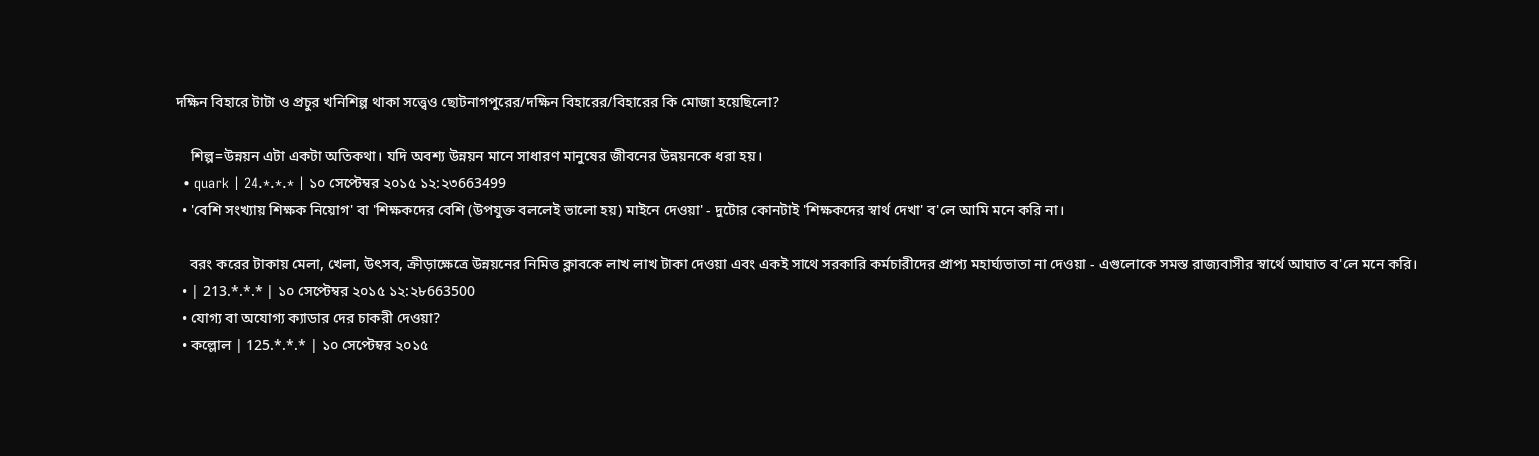দক্ষিন বিহারে টাটা ও প্রচুর খনিশিল্প থাকা সত্ত্বেও ছোটনাগপুরের/দক্ষিন বিহারের/বিহারের কি মোজা হয়েছিলো?

    শিল্প=উন্নয়ন এটা একটা অতিকথা। যদি অবশ্য উন্নয়ন মানে সাধারণ মানুষের জীবনের উন্নয়নকে ধরা হয়।
  • quark | 24.*.*.* | ১০ সেপ্টেম্বর ২০১৫ ১২:২৩663499
  • 'বেশি সংখ্যায় শিক্ষক নিয়োগ' বা 'শিক্ষকদের বেশি (উপযুক্ত বললেই ভালো হয়) মাইনে দেওয়া' - দুটোর কোনটাই 'শিক্ষকদের স্বার্থ দেখা' ব'লে আমি মনে করি না।

    বরং করের টাকায় মেলা, খেলা, উৎসব, ক্রীড়াক্ষেত্রে উন্নয়নের নিমিত্ত ক্লাবকে লাখ লাখ টাকা দেওয়া এবং একই সাথে সরকারি কর্মচারীদের প্রাপ্য মহার্ঘ্যভাতা না দেওয়া - এগুলোকে সমস্ত রাজ্যবাসীর স্বার্থে আঘাত ব'লে মনে করি।
  • | 213.*.*.* | ১০ সেপ্টেম্বর ২০১৫ ১২:২৮663500
  • যোগ্য বা অযোগ্য ক্যাডার দের চাকরী দেওয়া?
  • কল্লোল | 125.*.*.* | ১০ সেপ্টেম্বর ২০১৫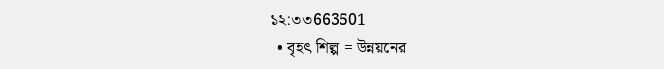১২:৩৩663501
  • বৃহৎ শিল্প = উন্নয়নের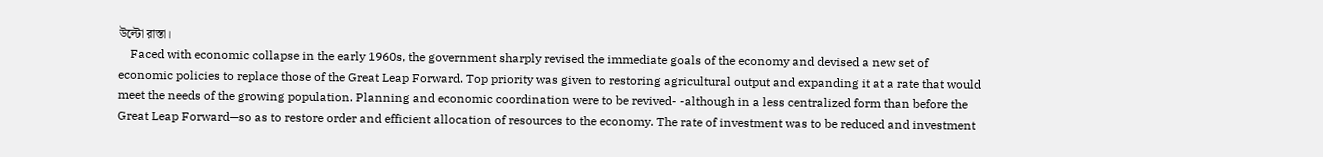উল্টো রাস্তা।
    Faced with economic collapse in the early 1960s, the government sharply revised the immediate goals of the economy and devised a new set of economic policies to replace those of the Great Leap Forward. Top priority was given to restoring agricultural output and expanding it at a rate that would meet the needs of the growing population. Planning and economic coordination were to be revived- -although in a less centralized form than before the Great Leap Forward—so as to restore order and efficient allocation of resources to the economy. The rate of investment was to be reduced and investment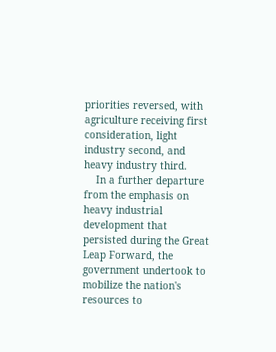priorities reversed, with agriculture receiving first consideration, light industry second, and heavy industry third.
    In a further departure from the emphasis on heavy industrial development that persisted during the Great Leap Forward, the government undertook to mobilize the nation's resources to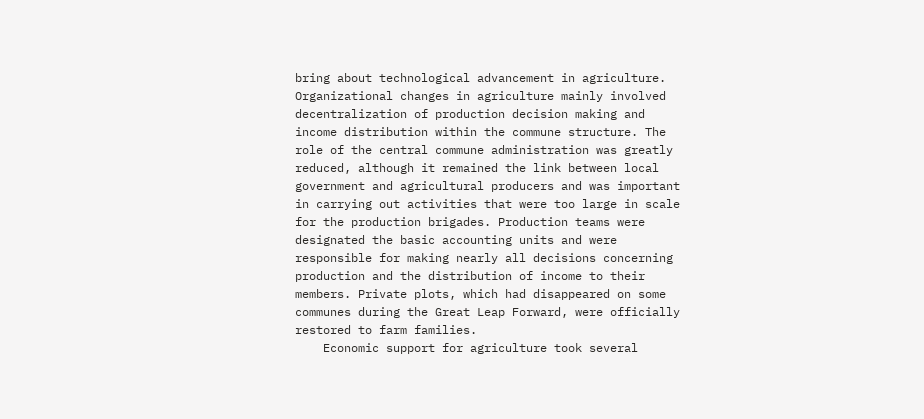bring about technological advancement in agriculture. Organizational changes in agriculture mainly involved decentralization of production decision making and income distribution within the commune structure. The role of the central commune administration was greatly reduced, although it remained the link between local government and agricultural producers and was important in carrying out activities that were too large in scale for the production brigades. Production teams were designated the basic accounting units and were responsible for making nearly all decisions concerning production and the distribution of income to their members. Private plots, which had disappeared on some communes during the Great Leap Forward, were officially restored to farm families.
    Economic support for agriculture took several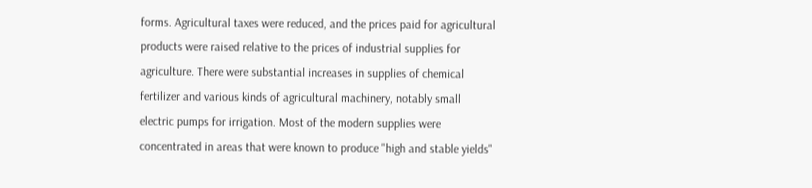forms. Agricultural taxes were reduced, and the prices paid for agricultural products were raised relative to the prices of industrial supplies for agriculture. There were substantial increases in supplies of chemical fertilizer and various kinds of agricultural machinery, notably small electric pumps for irrigation. Most of the modern supplies were concentrated in areas that were known to produce "high and stable yields"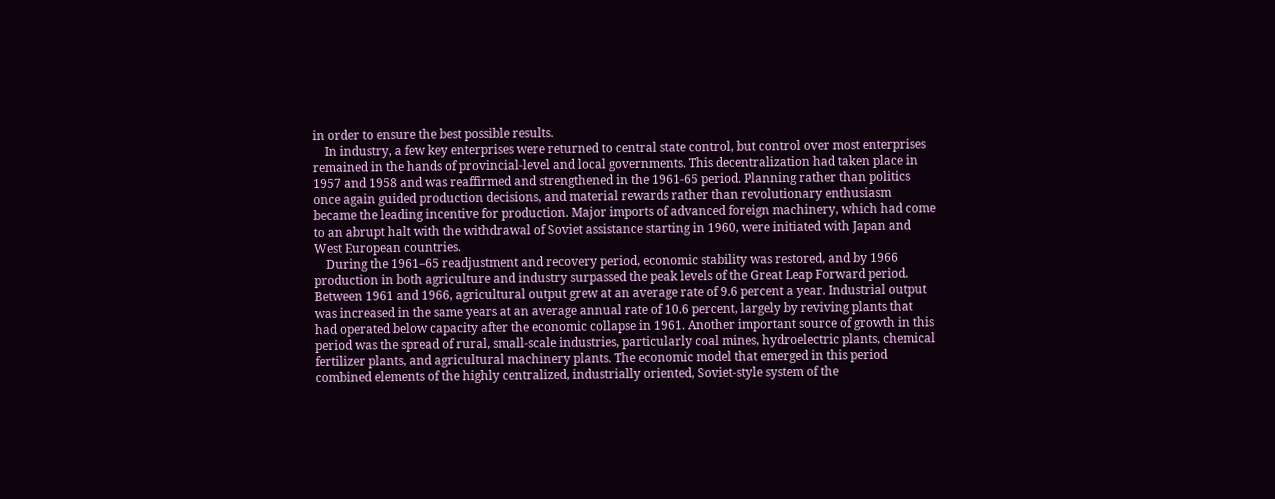in order to ensure the best possible results.
    In industry, a few key enterprises were returned to central state control, but control over most enterprises remained in the hands of provincial-level and local governments. This decentralization had taken place in 1957 and 1958 and was reaffirmed and strengthened in the 1961-65 period. Planning rather than politics once again guided production decisions, and material rewards rather than revolutionary enthusiasm became the leading incentive for production. Major imports of advanced foreign machinery, which had come to an abrupt halt with the withdrawal of Soviet assistance starting in 1960, were initiated with Japan and West European countries.
    During the 1961–65 readjustment and recovery period, economic stability was restored, and by 1966 production in both agriculture and industry surpassed the peak levels of the Great Leap Forward period. Between 1961 and 1966, agricultural output grew at an average rate of 9.6 percent a year. Industrial output was increased in the same years at an average annual rate of 10.6 percent, largely by reviving plants that had operated below capacity after the economic collapse in 1961. Another important source of growth in this period was the spread of rural, small-scale industries, particularly coal mines, hydroelectric plants, chemical fertilizer plants, and agricultural machinery plants. The economic model that emerged in this period combined elements of the highly centralized, industrially oriented, Soviet-style system of the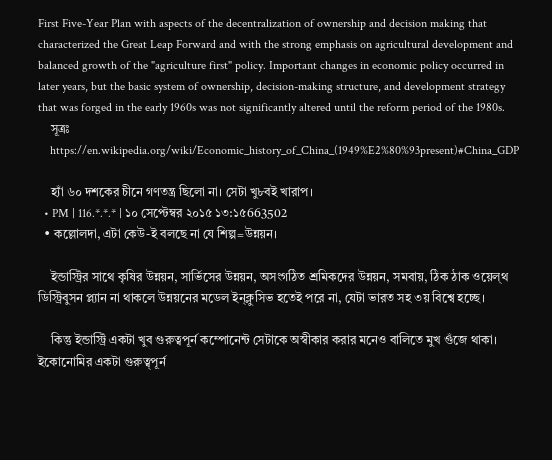First Five-Year Plan with aspects of the decentralization of ownership and decision making that characterized the Great Leap Forward and with the strong emphasis on agricultural development and balanced growth of the "agriculture first" policy. Important changes in economic policy occurred in later years, but the basic system of ownership, decision-making structure, and development strategy that was forged in the early 1960s was not significantly altered until the reform period of the 1980s.
    সূত্রঃ
    https://en.wikipedia.org/wiki/Economic_history_of_China_(1949%E2%80%93present)#China_GDP

    হ্যাঁ ৬০ দশকের চীনে গণতন্ত্র ছিলো না। সেটা খু৮বই খারাপ।
  • PM | 116.*.*.* | ১০ সেপ্টেম্বর ২০১৫ ১৩:১৫663502
  • কল্লোলদা, এটা কেউ-ই বলছে না যে শিল্প=উন্নয়ন।

    ইন্ডাস্ট্রির সাথে কৃষির উন্নয়ন, সার্ভিসের উন্নয়ন, অসংগঠিত শ্রমিকদের উন্নয়ন, সমবায়, ঠিক ঠাক ওয়েল্থ ডিস্ট্রিবুসন প্ল্যান না থাকলে উন্নয়নের মডেল ইন্ক্লুসিভ হতেই পরে না, যেটা ভারত সহ ৩য় বিশ্বে হচ্ছে।

    কিন্তু ইন্ডাস্ট্রি একটা খুব গুরুত্বপূর্ন কম্পোনেন্ট সেটাকে অস্বীকার করার মনেও বালিতে মুখ গুঁজে থাকা। ইকোনোমির একটা গুরুত্ব্পূর্ন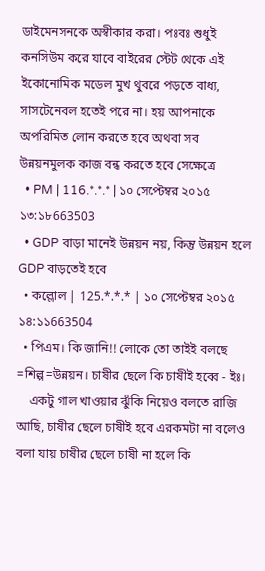ডাইমেনসনকে অস্বীকার করা। পঃবঃ শুধুই কনসিউম করে যাবে বাইরের স্টেট থেকে এই ইকোনোমিক মডেল মুখ থুবরে পড়তে বাধ্য, সাসটেনেবল হতেই পরে না। হয় আপনাকে অপরিমিত লোন করতে হবে অথবা সব উন্নয়নমুলক কাজ বন্ধ করতে হবে সেক্ষেত্রে
  • PM | 116.*.*.* | ১০ সেপ্টেম্বর ২০১৫ ১৩:১৮663503
  • GDP বাড়া মানেই উন্নয়ন নয়, কিন্তু উন্নয়ন হলে GDP বাড়তেই হবে
  • কল্লোল | 125.*.*.* | ১০ সেপ্টেম্বর ২০১৫ ১৪:১১663504
  • পিএম। কি জানি!! লোকে তো তাইই বলছে =শিল্প=উন্নয়ন। চাষীর ছেলে কি চাষীই হব্বে - ইঃ।
    একটু গাল খাওয়ার ঝুঁকি নিয়েও বলতে রাজি আছি, চাষীর ছেলে চাষীই হবে এরকমটা না বলেও বলা যায় চাষীর ছেলে চাষী না হলে কি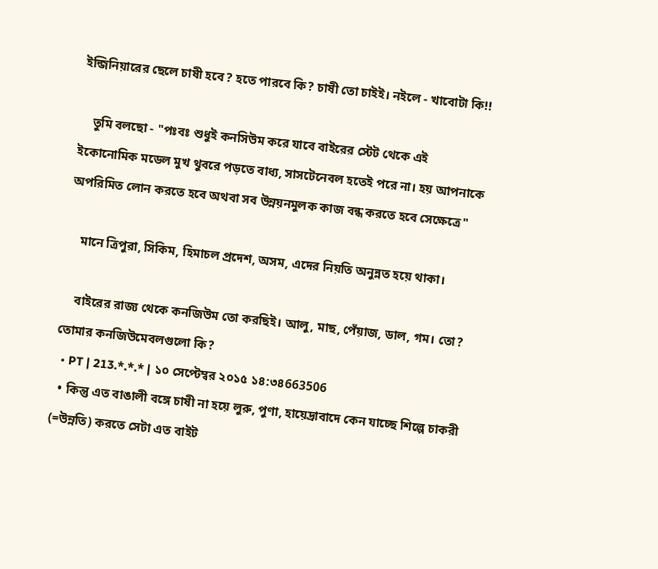ইন্জিনিয়ারের ছেলে চাষী হবে? হতে পারবে কি? চাষী তো চাইই। নইলে - খাবোটা কি!!

    তুমি বলছো - "পঃবঃ শুধুই কনসিউম করে যাবে বাইরের স্টেট থেকে এই ইকোনোমিক মডেল মুখ থুবরে পড়তে বাধ্য, সাসটেনেবল হতেই পরে না। হয় আপনাকে অপরিমিত লোন করতে হবে অথবা সব উন্নয়নমুলক কাজ বন্ধ করতে হবে সেক্ষেত্রে"

    মানে ত্রিপুরা, সিকিম, হিমাচল প্রদেশ, অসম, এদের নিয়তি অনুন্নত হয়ে থাকা।

    বাইরের রাজ্য থেকে কনজিউম তো করছিই। আলু, মাছ, পেঁয়াজ, ডাল, গম। তো? তোমার কনজিউমেবলগুলো কি?
  • PT | 213.*.*.* | ১০ সেপ্টেম্বর ২০১৫ ১৪:৩৪663506
  • কিন্তু এত বাঙালী বঙ্গে চাষী না হয়ে লুরু, পুণা, হায়েদ্রাবাদে কেন যাচ্ছে শিল্পে চাকরী (=উন্নতি) করতে সেটা এত বাইট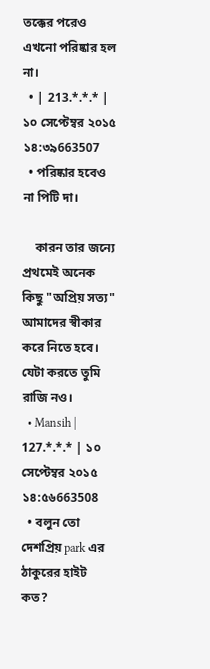তক্কের পরেও এখনো পরিষ্কার হল না।
  • | 213.*.*.* | ১০ সেপ্টেম্বর ২০১৫ ১৪:৩৯663507
  • পরিষ্কার হবেও না পিটি দা।

    কারন তার জন্যে প্রথমেই অনেক কিছু "অপ্রিয় সত্য" আমাদের স্বীকার করে নিতে হবে। যেটা করতে তুমি রাজি নও।
  • Mansih | 127.*.*.* | ১০ সেপ্টেম্বর ২০১৫ ১৪:৫৬663508
  • বলুন তো দেশপ্রিয় park এর ঠাকুরের হাইট কত?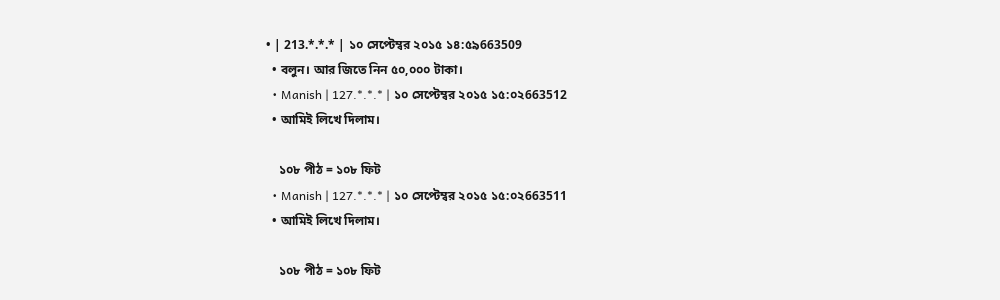• | 213.*.*.* | ১০ সেপ্টেম্বর ২০১৫ ১৪:৫৯663509
  • বলুন। আর জিতে নিন ৫০,০০০ টাকা।
  • Manish | 127.*.*.* | ১০ সেপ্টেম্বর ২০১৫ ১৫:০২663512
  • আমিই লিখে দিলাম।

    ১০৮ পীঠ = ১০৮ ফিট
  • Manish | 127.*.*.* | ১০ সেপ্টেম্বর ২০১৫ ১৫:০২663511
  • আমিই লিখে দিলাম।

    ১০৮ পীঠ = ১০৮ ফিট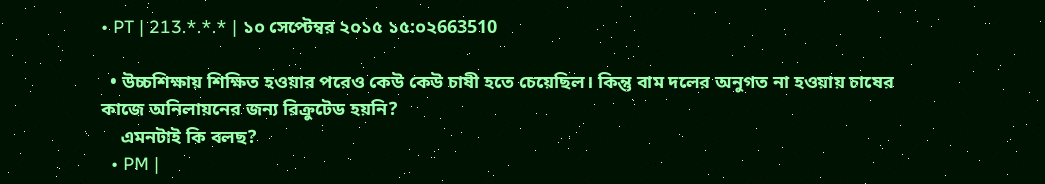• PT | 213.*.*.* | ১০ সেপ্টেম্বর ২০১৫ ১৫:০২663510

  • উচ্চশিক্ষায় শিক্ষিত হওয়ার পরেও কেউ কেউ চাষী হতে চেয়েছিল। কিন্তু বাম দলের অনুগত না হওয়ায় চাষের কাজে অনিলায়নের জন্য রিক্রুটেড হয়নি?
    এমনটাই কি বলছ?
  • PM |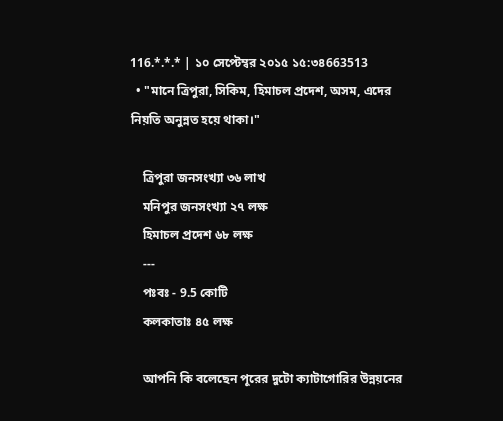116.*.*.* | ১০ সেপ্টেম্বর ২০১৫ ১৫:৩৪663513
  • "মানে ত্রিপুরা, সিকিম, হিমাচল প্রদেশ, অসম, এদের নিয়তি অনুন্নত হয়ে থাকা।"

    ত্রিপুরা জনসংখ্যা ৩৬ লাখ
    মনিপুর জনসংখ্যা ২৭ লক্ষ
    হিমাচল প্রদেশ ৬৮ লক্ষ
    ---
    পঃবঃ - 9.5 কোটি
    কলকাতাঃ ৪৫ লক্ষ

    আপনি কি বলেছেন পূরের দুটো ক্যাটাগোরির উন্নয়নের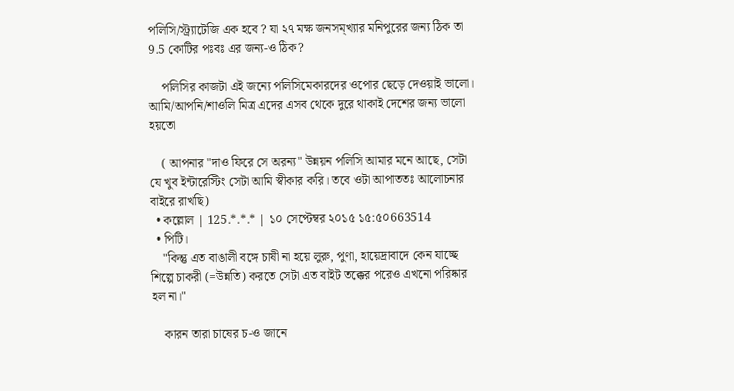পলিসি/স্ট্র্যাটেজি এক হবে ? যা ২৭ মক্ষ জনসম্খ্যার মনিপুরের জন্য ঠিক তা 9.5 কোটির পঃবঃ এর জন্য-ও ঠিক?

    পলিসির কাজটা এই জন্যে পলিসিমেকারদের ওপোর ছেড়ে দেওয়াই ভালো। আমি/আপনি/শাওলি মিত্র এদের এসব থেকে দুরে থাকাই দেশের জন্য ভালো হয়তো

    ( আপনার "দাও ফিরে সে অরন্য" উন্নয়ন পলিসি আমার মনে আছে, সেটা যে খুব ইন্টারেস্টিং সেটা আমি স্বীকার করি। তবে ওটা আপাততঃ আলোচনার বাইরে রাখছি)
  • কল্লোল | 125.*.*.* | ১০ সেপ্টেম্বর ২০১৫ ১৫:৫০663514
  • পিটি।
    "কিন্তু এত বাঙালী বঙ্গে চাষী না হয়ে লুরু, পুণা, হায়েদ্রাবাদে কেন যাচ্ছে শিল্পে চাকরী (=উন্নতি) করতে সেটা এত বাইট তক্কের পরেও এখনো পরিষ্কার হল না।"

    কারন তারা চাষের চ-ও জানে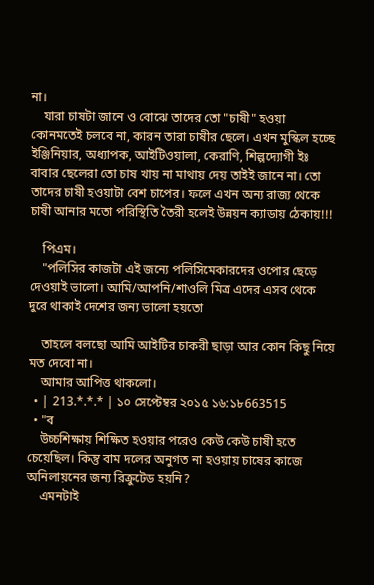না।
    যারা চাষটা জানে ও বোঝে তাদের তো "চাষী" হওয়া কোনমতেই চলবে না, কারন তারা চাষীর ছেলে। এখন মুস্কিল হচ্ছে ইঞ্জিনিয়ার, অধ্যাপক, আইটিওয়ালা, কেরাণি, শিল্পদ্যোগী ইঃ বাবার ছেলেরা তো চাষ খায় না মাথায় দেয় তাইই জানে না। তো তাদের চাষী হওয়াটা বেশ চাপের। ফলে এখন অন্য রাজ্য থেকে চাষী আনার মতো পরিস্থিতি তৈরী হলেই উন্নয়ন ক্যাডায় ঠেকায়!!!

    পিএম।
    "পলিসির কাজটা এই জন্যে পলিসিমেকারদের ওপোর ছেড়ে দেওয়াই ভালো। আমি/আপনি/শাওলি মিত্র এদের এসব থেকে দুরে থাকাই দেশের জন্য ভালো হয়তো

    তাহলে বলছো আমি আইটির চাকরী ছাড়া আর কোন কিছু নিয়ে মত দেবো না।
    আমার আপিত্ত থাকলো।
  • | 213.*.*.* | ১০ সেপ্টেম্বর ২০১৫ ১৬:১৮663515
  • "ব
    উচ্চশিক্ষায় শিক্ষিত হওয়ার পরেও কেউ কেউ চাষী হতে চেয়েছিল। কিন্তু বাম দলের অনুগত না হওয়ায় চাষের কাজে অনিলায়নের জন্য রিক্রুটেড হয়নি?
    এমনটাই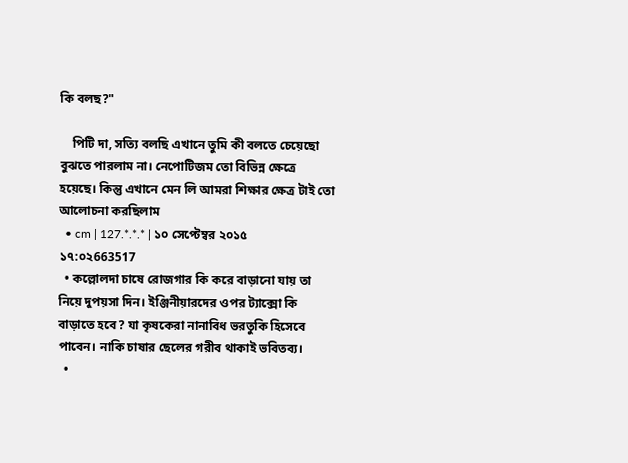কি বলছ?"

    পিটি দা, সত্যি বলছি এখানে তুমি কী বলতে চেয়েছো বুঝতে পারলাম না। নেপোটিজম তো বিভিন্ন ক্ষেত্রে হয়েছে। কিন্তু এখানে মেন লি আমরা শিক্ষার ক্ষেত্র টাই তো আলোচনা করছিলাম
  • cm | 127.*.*.* | ১০ সেপ্টেম্বর ২০১৫ ১৭:০২663517
  • কল্লোলদা চাষে রোজগার কি করে বাড়ানো যায় তা নিয়ে দুপয়সা দিন। ইঞ্জিনীয়ারদের ওপর ট্যাক্সো কি বাড়াতে হবে? যা কৃষকেরা নানাবিধ ভরতুকি হিসেবে পাবেন। নাকি চাষার ছেলের গরীব থাকাই ভবিতব্য।
  •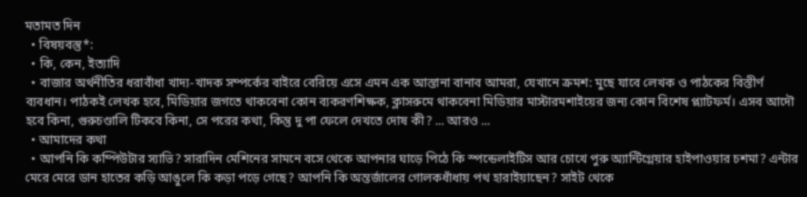মতামত দিন
  • বিষয়বস্তু*:
  • কি, কেন, ইত্যাদি
  • বাজার অর্থনীতির ধরাবাঁধা খাদ্য-খাদক সম্পর্কের বাইরে বেরিয়ে এসে এমন এক আস্তানা বানাব আমরা, যেখানে ক্রমশ: মুছে যাবে লেখক ও পাঠকের বিস্তীর্ণ ব্যবধান। পাঠকই লেখক হবে, মিডিয়ার জগতে থাকবেনা কোন ব্যকরণশিক্ষক, ক্লাসরুমে থাকবেনা মিডিয়ার মাস্টারমশাইয়ের জন্য কোন বিশেষ প্ল্যাটফর্ম। এসব আদৌ হবে কিনা, গুরুচণ্ডালি টিকবে কিনা, সে পরের কথা, কিন্তু দু পা ফেলে দেখতে দোষ কী? ... আরও ...
  • আমাদের কথা
  • আপনি কি কম্পিউটার স্যাভি? সারাদিন মেশিনের সামনে বসে থেকে আপনার ঘাড়ে পিঠে কি স্পন্ডেলাইটিস আর চোখে পুরু অ্যান্টিগ্লেয়ার হাইপাওয়ার চশমা? এন্টার মেরে মেরে ডান হাতের কড়ি আঙুলে কি কড়া পড়ে গেছে? আপনি কি অন্তর্জালের গোলকধাঁধায় পথ হারাইয়াছেন? সাইট থেকে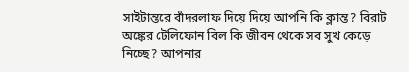সাইটান্তরে বাঁদরলাফ দিয়ে দিয়ে আপনি কি ক্লান্ত? বিরাট অঙ্কের টেলিফোন বিল কি জীবন থেকে সব সুখ কেড়ে নিচ্ছে? আপনার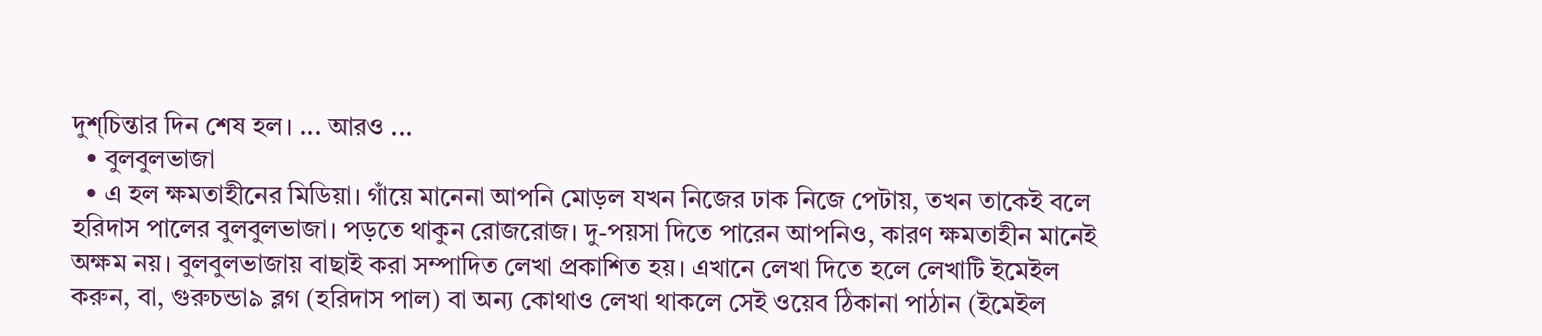দুশ্‌চিন্তার দিন শেষ হল। ... আরও ...
  • বুলবুলভাজা
  • এ হল ক্ষমতাহীনের মিডিয়া। গাঁয়ে মানেনা আপনি মোড়ল যখন নিজের ঢাক নিজে পেটায়, তখন তাকেই বলে হরিদাস পালের বুলবুলভাজা। পড়তে থাকুন রোজরোজ। দু-পয়সা দিতে পারেন আপনিও, কারণ ক্ষমতাহীন মানেই অক্ষম নয়। বুলবুলভাজায় বাছাই করা সম্পাদিত লেখা প্রকাশিত হয়। এখানে লেখা দিতে হলে লেখাটি ইমেইল করুন, বা, গুরুচন্ডা৯ ব্লগ (হরিদাস পাল) বা অন্য কোথাও লেখা থাকলে সেই ওয়েব ঠিকানা পাঠান (ইমেইল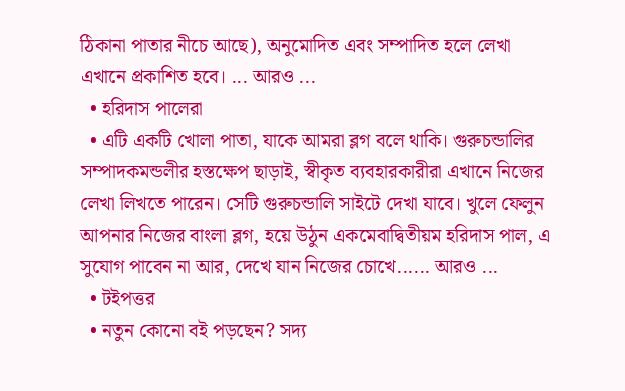ঠিকানা পাতার নীচে আছে), অনুমোদিত এবং সম্পাদিত হলে লেখা এখানে প্রকাশিত হবে। ... আরও ...
  • হরিদাস পালেরা
  • এটি একটি খোলা পাতা, যাকে আমরা ব্লগ বলে থাকি। গুরুচন্ডালির সম্পাদকমন্ডলীর হস্তক্ষেপ ছাড়াই, স্বীকৃত ব্যবহারকারীরা এখানে নিজের লেখা লিখতে পারেন। সেটি গুরুচন্ডালি সাইটে দেখা যাবে। খুলে ফেলুন আপনার নিজের বাংলা ব্লগ, হয়ে উঠুন একমেবাদ্বিতীয়ম হরিদাস পাল, এ সুযোগ পাবেন না আর, দেখে যান নিজের চোখে...... আরও ...
  • টইপত্তর
  • নতুন কোনো বই পড়ছেন? সদ্য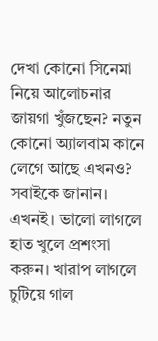দেখা কোনো সিনেমা নিয়ে আলোচনার জায়গা খুঁজছেন? নতুন কোনো অ্যালবাম কানে লেগে আছে এখনও? সবাইকে জানান। এখনই। ভালো লাগলে হাত খুলে প্রশংসা করুন। খারাপ লাগলে চুটিয়ে গাল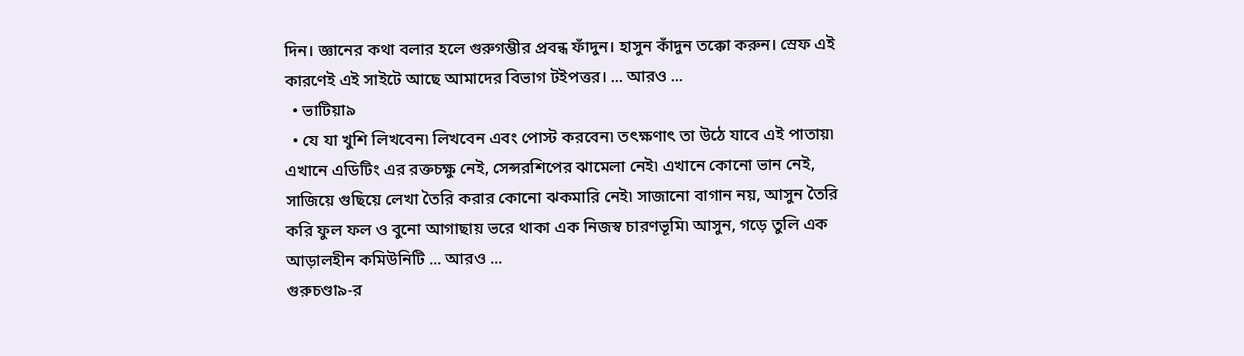দিন। জ্ঞানের কথা বলার হলে গুরুগম্ভীর প্রবন্ধ ফাঁদুন। হাসুন কাঁদুন তক্কো করুন। স্রেফ এই কারণেই এই সাইটে আছে আমাদের বিভাগ টইপত্তর। ... আরও ...
  • ভাটিয়া৯
  • যে যা খুশি লিখবেন৷ লিখবেন এবং পোস্ট করবেন৷ তৎক্ষণাৎ তা উঠে যাবে এই পাতায়৷ এখানে এডিটিং এর রক্তচক্ষু নেই, সেন্সরশিপের ঝামেলা নেই৷ এখানে কোনো ভান নেই, সাজিয়ে গুছিয়ে লেখা তৈরি করার কোনো ঝকমারি নেই৷ সাজানো বাগান নয়, আসুন তৈরি করি ফুল ফল ও বুনো আগাছায় ভরে থাকা এক নিজস্ব চারণভূমি৷ আসুন, গড়ে তুলি এক আড়ালহীন কমিউনিটি ... আরও ...
গুরুচণ্ডা৯-র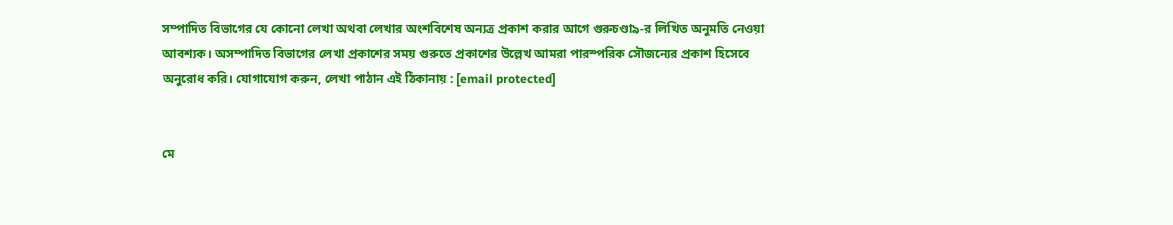সম্পাদিত বিভাগের যে কোনো লেখা অথবা লেখার অংশবিশেষ অন্যত্র প্রকাশ করার আগে গুরুচণ্ডা৯-র লিখিত অনুমতি নেওয়া আবশ্যক। অসম্পাদিত বিভাগের লেখা প্রকাশের সময় গুরুতে প্রকাশের উল্লেখ আমরা পারস্পরিক সৌজন্যের প্রকাশ হিসেবে অনুরোধ করি। যোগাযোগ করুন, লেখা পাঠান এই ঠিকানায় : [email protected]


মে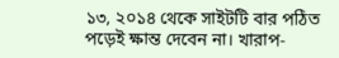১৩, ২০১৪ থেকে সাইটটি বার পঠিত
পড়েই ক্ষান্ত দেবেন না। খারাপ-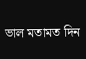ভাল মতামত দিন